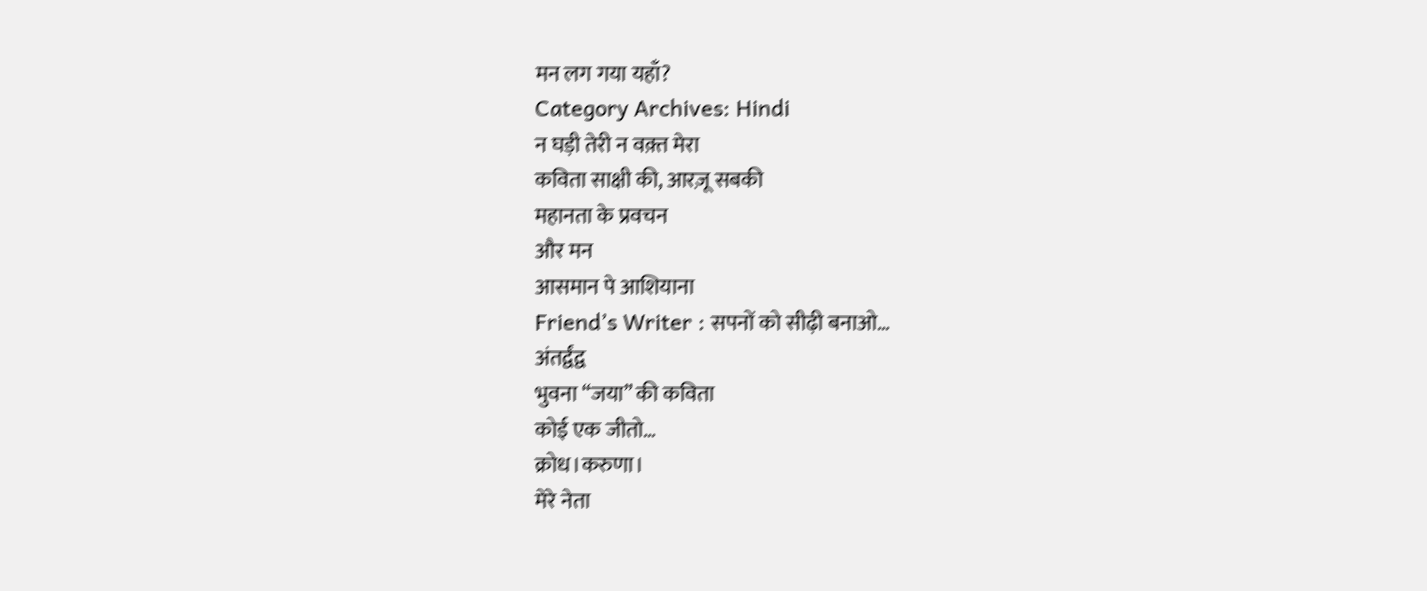मन लग गया यहाँ?
Category Archives: Hindi
न घड़ी तेरी न वक़्त मेरा
कविता साक्षी की, आरज़ू सबकी
महानता के प्रवचन
और मन
आसमान पे आशियाना
Friend’s Writer : सपनों को सीढ़ी बनाओ…
अंतर्द्वंद्व
भुवना “जया” की कविता
कोई एक जीतो…
क्रोध।करुणा।
मेरे नेता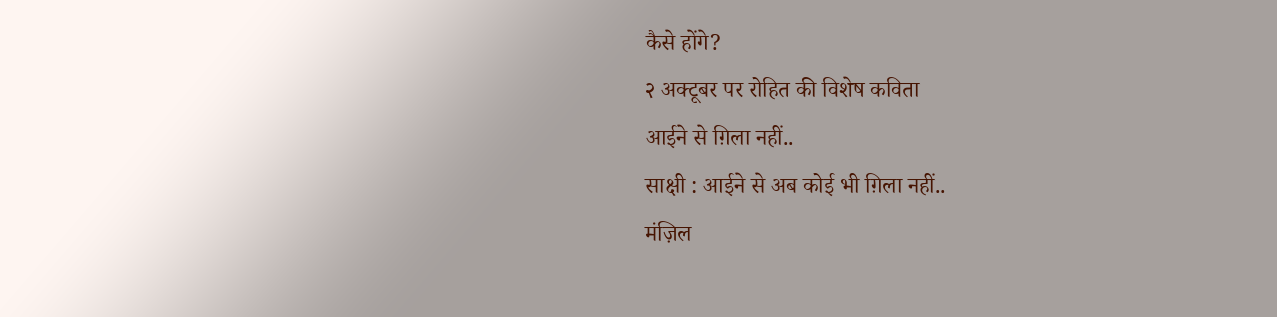कैसे होंगे?
२ अक्टूबर पर रोहित की विशेष कविता
आईने से ग़िला नहीं..
साक्षी : आईने से अब कोई भी ग़िला नहीं..
मंज़िल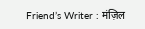Friend’s Writer : मंज़िल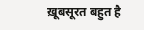ख़ूबसूरत बहुत है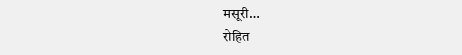मसूरी…
रोहित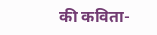की कविता-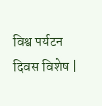विश्व पर्यटन दिवस विशेष |